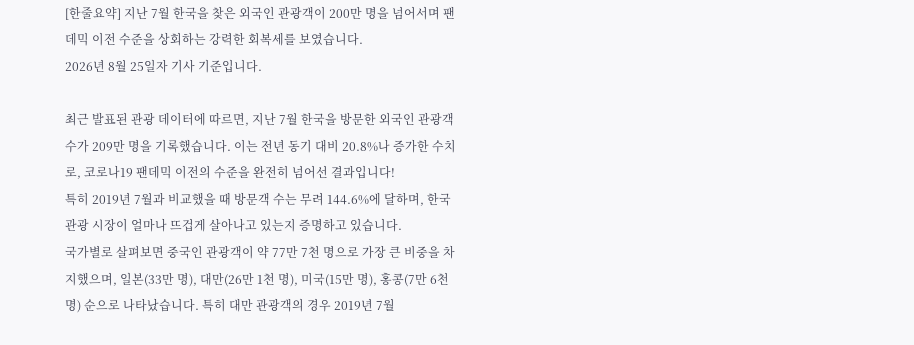[한줄요약] 지난 7월 한국을 찾은 외국인 관광객이 200만 명을 넘어서며 팬데믹 이전 수준을 상회하는 강력한 회복세를 보였습니다.
2026년 8월 25일자 기사 기준입니다.

최근 발표된 관광 데이터에 따르면, 지난 7월 한국을 방문한 외국인 관광객 수가 209만 명을 기록했습니다. 이는 전년 동기 대비 20.8%나 증가한 수치로, 코로나19 팬데믹 이전의 수준을 완전히 넘어선 결과입니다!
특히 2019년 7월과 비교했을 때 방문객 수는 무려 144.6%에 달하며, 한국 관광 시장이 얼마나 뜨겁게 살아나고 있는지 증명하고 있습니다.
국가별로 살펴보면 중국인 관광객이 약 77만 7천 명으로 가장 큰 비중을 차지했으며, 일본(33만 명), 대만(26만 1천 명), 미국(15만 명), 홍콩(7만 6천 명) 순으로 나타났습니다. 특히 대만 관광객의 경우 2019년 7월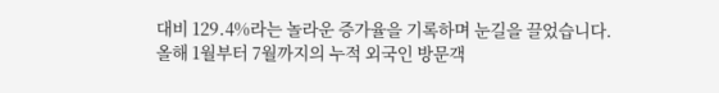대비 129.4%라는 놀라운 증가율을 기록하며 눈길을 끌었습니다.
올해 1월부터 7월까지의 누적 외국인 방문객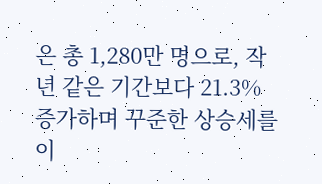은 총 1,280만 명으로, 작년 같은 기간보다 21.3% 증가하며 꾸준한 상승세를 이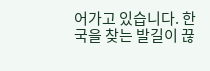어가고 있습니다. 한국을 찾는 발길이 끊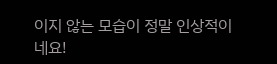이지 않는 모습이 정말 인상적이네요!